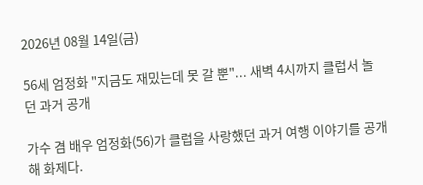2026년 08월 14일(금)

56세 엄정화 "지금도 재밌는데 못 갈 뿐"... 새벽 4시까지 클럽서 놀던 과거 공개

가수 겸 배우 엄정화(56)가 클럽을 사랑했던 과거 여행 이야기를 공개해 화제다.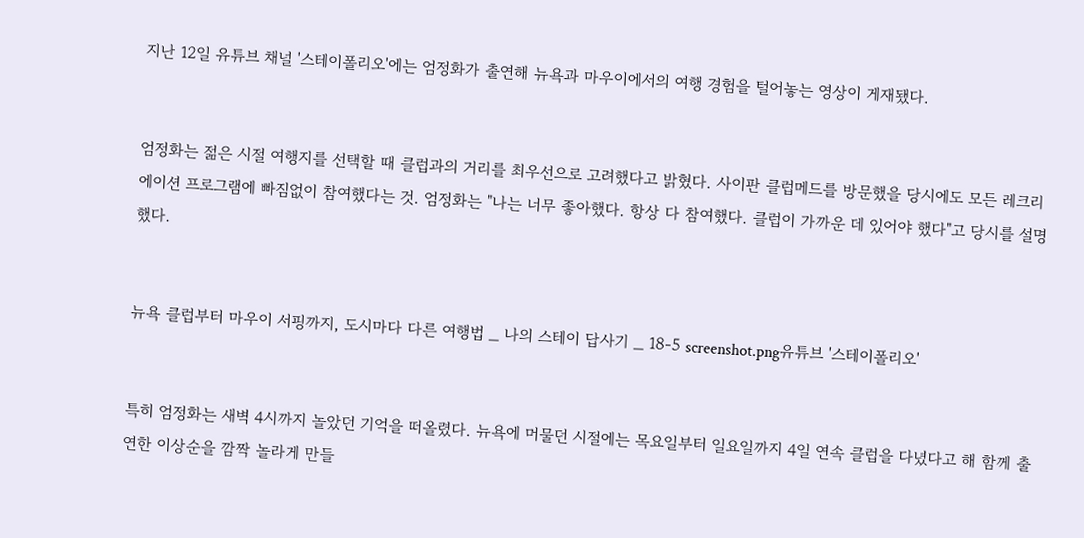지난 12일 유튜브 채널 '스테이폴리오'에는 엄정화가 출연해 뉴욕과 마우이에서의 여행 경험을 털어놓는 영상이 게재됐다.


엄정화는 젊은 시절 여행지를 선택할 때 클럽과의 거리를 최우선으로 고려했다고 밝혔다. 사이판 클럽메드를 방문했을 당시에도 모든 레크리에이션 프로그램에 빠짐없이 참여했다는 것. 엄정화는 "나는 너무 좋아했다. 항상 다 참여했다. 클럽이 가까운 데 있어야 했다"고 당시를 설명했다.


뉴욕 클럽부터 마우이 서핑까지, 도시마다 다른 여행법 _ 나의 스테이 답사기 _ 18-5 screenshot.png유튜브 '스테이폴리오'


특히 엄정화는 새벽 4시까지 놀았던 기억을 떠올렸다. 뉴욕에 머물던 시절에는 목요일부터 일요일까지 4일 연속 클럽을 다녔다고 해 함께 출연한 이상순을 깜짝 놀라게 만들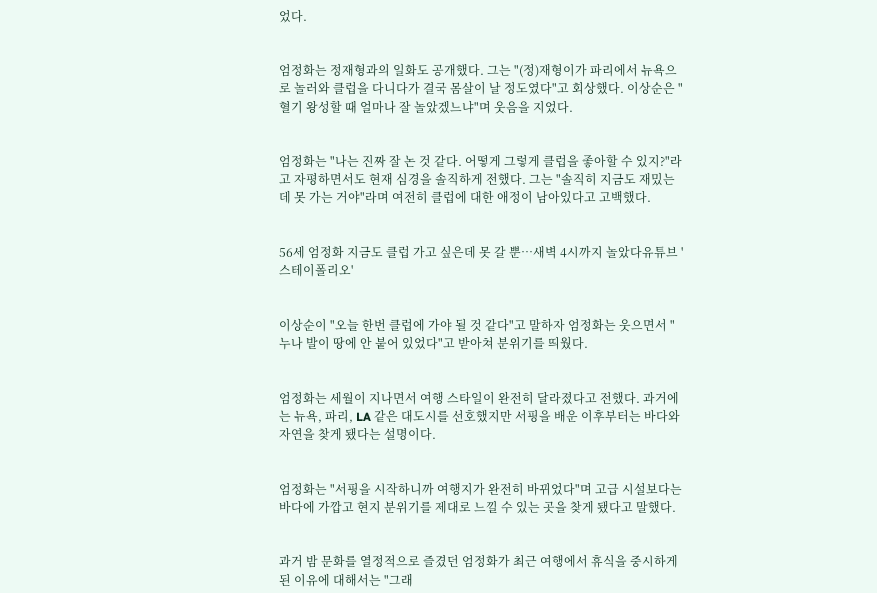었다.


엄정화는 정재형과의 일화도 공개했다. 그는 "(정)재형이가 파리에서 뉴욕으로 놀러와 클럽을 다니다가 결국 몸살이 날 정도였다"고 회상했다. 이상순은 "혈기 왕성할 때 얼마나 잘 놀았겠느냐"며 웃음을 지었다.


엄정화는 "나는 진짜 잘 논 것 같다. 어떻게 그렇게 클럽을 좋아할 수 있지?"라고 자평하면서도 현재 심경을 솔직하게 전했다. 그는 "솔직히 지금도 재밌는데 못 가는 거야"라며 여전히 클럽에 대한 애정이 남아있다고 고백했다.


56세 엄정화 지금도 클럽 가고 싶은데 못 갈 뿐…새벽 4시까지 놀았다유튜브 '스테이폴리오'


이상순이 "오늘 한번 클럽에 가야 될 것 같다"고 말하자 엄정화는 웃으면서 "누나 발이 땅에 안 붙어 있었다"고 받아쳐 분위기를 띄웠다.


엄정화는 세월이 지나면서 여행 스타일이 완전히 달라졌다고 전했다. 과거에는 뉴욕, 파리, LA 같은 대도시를 선호했지만 서핑을 배운 이후부터는 바다와 자연을 찾게 됐다는 설명이다.


엄정화는 "서핑을 시작하니까 여행지가 완전히 바뀌었다"며 고급 시설보다는 바다에 가깝고 현지 분위기를 제대로 느낄 수 있는 곳을 찾게 됐다고 말했다.


과거 밤 문화를 열정적으로 즐겼던 엄정화가 최근 여행에서 휴식을 중시하게 된 이유에 대해서는 "그래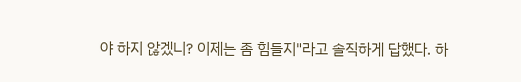야 하지 않겠니? 이제는 좀 힘들지"라고 솔직하게 답했다. 하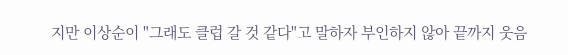지만 이상순이 "그래도 클럽 갈 것 같다"고 말하자 부인하지 않아 끝까지 웃음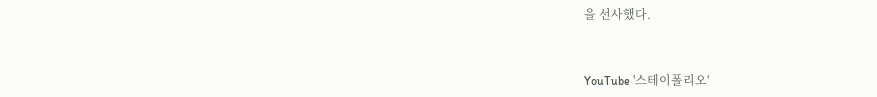을 선사했다.


YouTube '스테이폴리오'